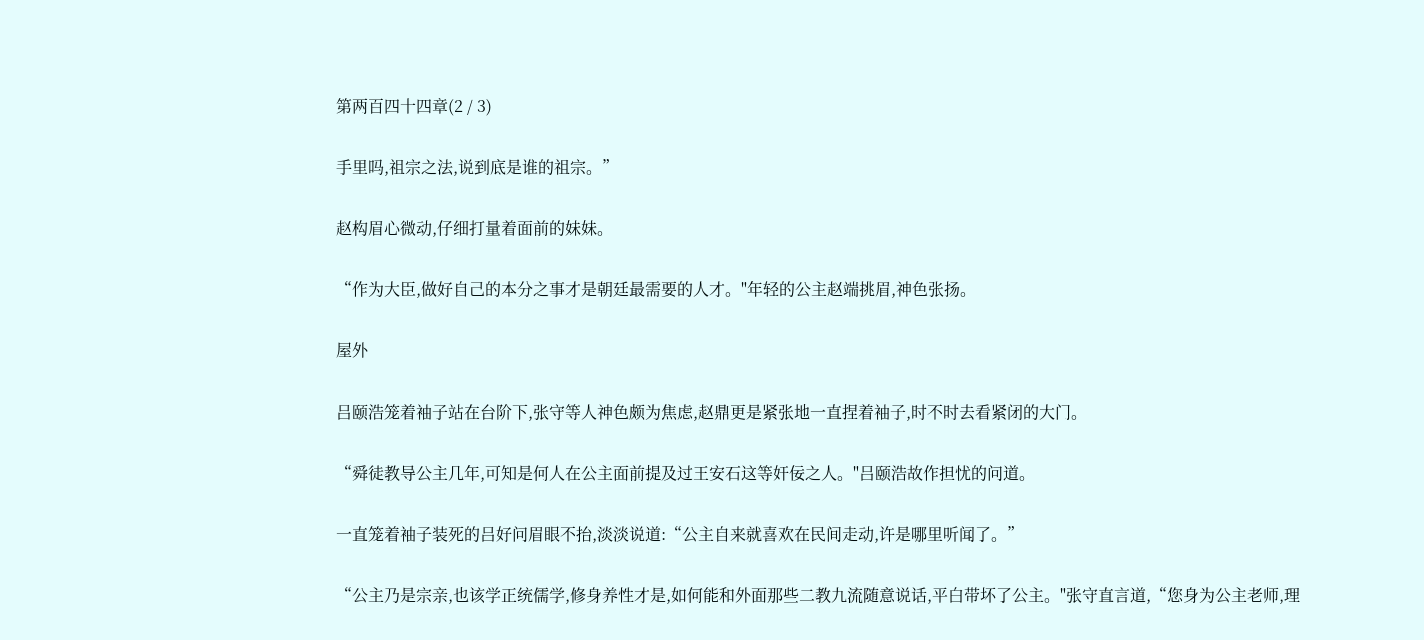第两百四十四章(2 / 3)

手里吗,祖宗之法,说到底是谁的祖宗。”

赵构眉心微动,仔细打量着面前的妹妹。

“作为大臣,做好自己的本分之事才是朝廷最需要的人才。"年轻的公主赵端挑眉,神色张扬。

屋外

吕颐浩笼着袖子站在台阶下,张守等人神色颇为焦虑,赵鼎更是紧张地一直捏着袖子,时不时去看紧闭的大门。

“舜徒教导公主几年,可知是何人在公主面前提及过王安石这等奸佞之人。"吕颐浩故作担忧的问道。

一直笼着袖子装死的吕好问眉眼不抬,淡淡说道:“公主自来就喜欢在民间走动,许是哪里听闻了。”

“公主乃是宗亲,也该学正统儒学,修身养性才是,如何能和外面那些二教九流随意说话,平白带坏了公主。"张守直言道,“您身为公主老师,理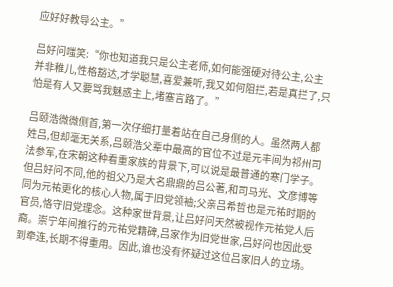应好好教导公主。”

吕好问嗤笑:“你也知道我只是公主老师,如何能强硬对待公主,公主并非稚儿,性格豁达,才学聪慧,喜爱兼听,我又如何阻拦,若是真拦了,只怕是有人又要骂我魅惑主上,堵塞言路了。”

吕颐浩微微侧首,第一次仔细打量着站在自己身侧的人。虽然两人都姓吕,但却毫无关系,吕颐浩父辈中最高的官位不过是元丰间为祁州司法参军,在宋朝这种看重家族的背景下,可以说是最普通的寒门学子。但吕好问不同,他的祖父乃是大名鼎鼎的吕公著,和司马光、文彦博等同为元祐更化的核心人物,属于旧党领袖;父亲吕希哲也是元祐时期的官员,恪守旧党理念。这种家世背景,让吕好问天然被视作元祐党人后裔。崇宁年间推行的元祐党籍碑,吕家作为旧党世家,吕好问也因此受到牵连,长期不得重用。因此,谁也没有怀疑过这位吕家旧人的立场。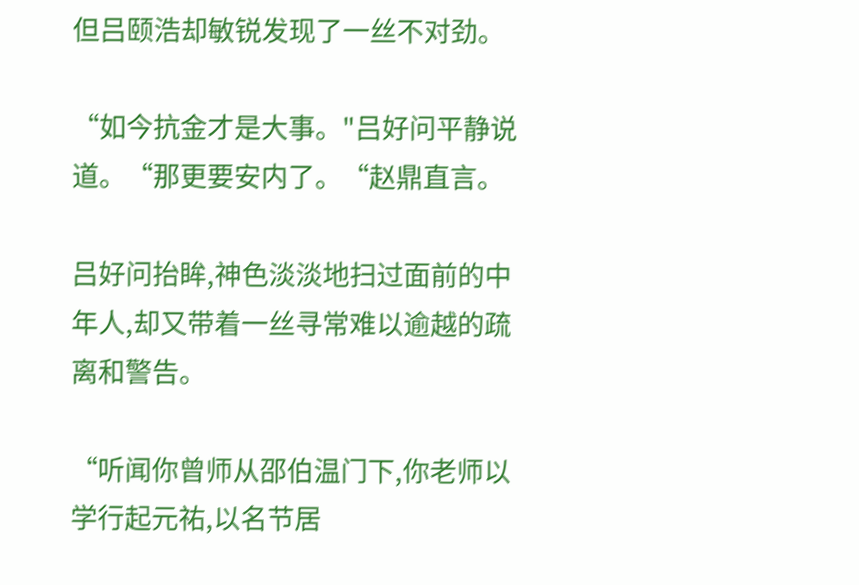但吕颐浩却敏锐发现了一丝不对劲。

“如今抗金才是大事。"吕好问平静说道。“那更要安内了。“赵鼎直言。

吕好问抬眸,神色淡淡地扫过面前的中年人,却又带着一丝寻常难以逾越的疏离和警告。

“听闻你曾师从邵伯温门下,你老师以学行起元祐,以名节居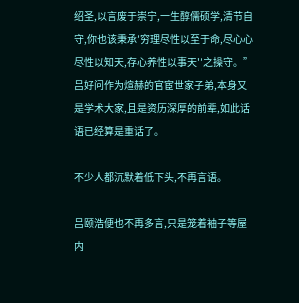绍圣,以言废于崇宁,一生醇儒硕学,清节自守,你也该秉承′穷理尽性以至于命,尽心心尽性以知天,存心养性以事天'′之操守。”吕好问作为煊赫的官宦世家子弟,本身又是学术大家,且是资历深厚的前辈,如此话语已经算是重话了。

不少人都沉默着低下头,不再言语。

吕颐浩便也不再多言,只是笼着袖子等屋内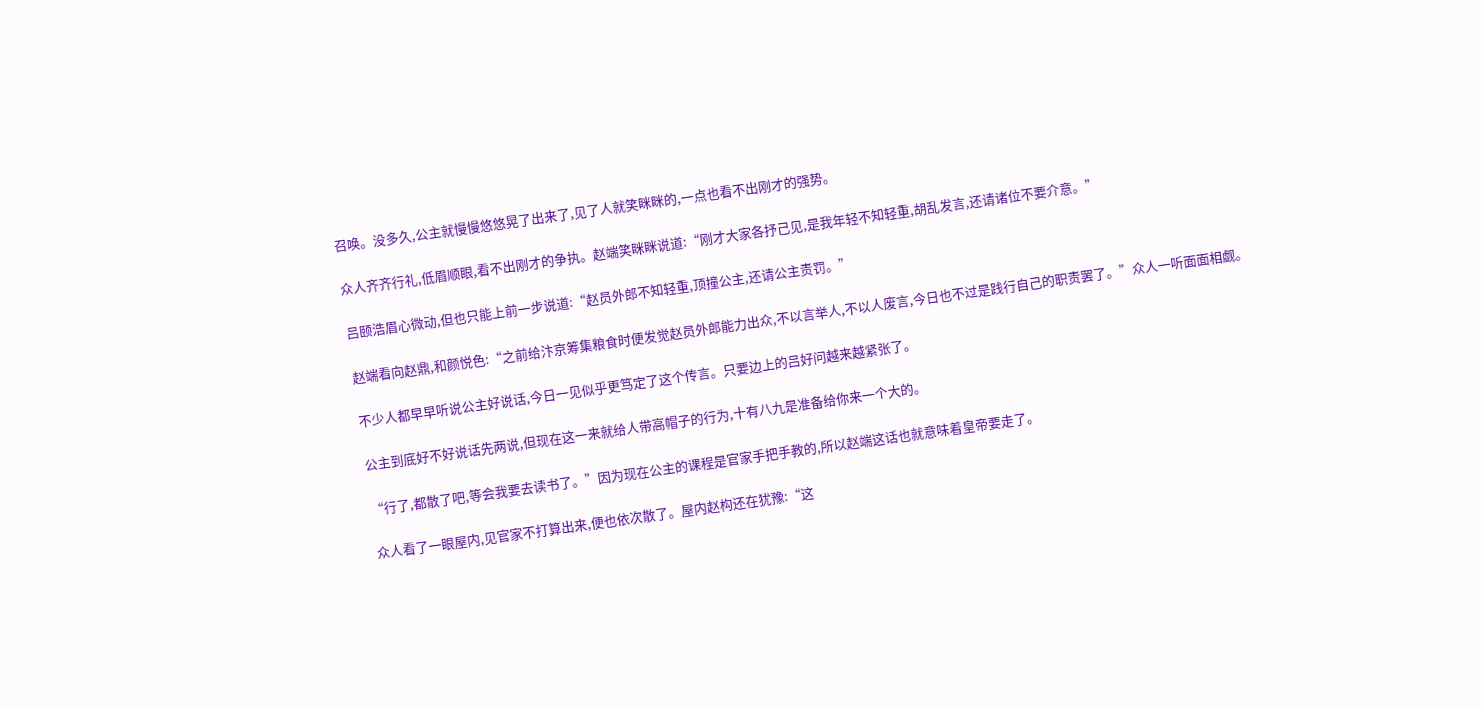召唤。没多久,公主就慢慢悠悠晃了出来了,见了人就笑眯眯的,一点也看不出刚才的强势。

众人齐齐行礼,低眉顺眼,看不出刚才的争执。赵端笑眯眯说道:“刚才大家各抒己见,是我年轻不知轻重,胡乱发言,还请诸位不要介意。”

吕颐浩眉心微动,但也只能上前一步说道:“赵员外郎不知轻重,顶撞公主,还请公主责罚。”

赵端看向赵鼎,和颜悦色:“之前给汴京筹集粮食时便发觉赵员外郎能力出众,不以言举人,不以人废言,今日也不过是践行自己的职责罢了。”众人一听面面相觑。

不少人都早早听说公主好说话,今日一见似乎更笃定了这个传言。只要边上的吕好问越来越紧张了。

公主到底好不好说话先两说,但现在这一来就给人带高帽子的行为,十有八九是准备给你来一个大的。

“行了,都散了吧,等会我要去读书了。”因为现在公主的课程是官家手把手教的,所以赵端这话也就意味着皇帝要走了。

众人看了一眼屋内,见官家不打算出来,便也依次散了。屋内赵构还在犹豫:“这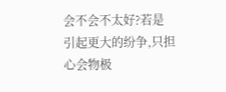会不会不太好?若是引起更大的纷争,只担心会物极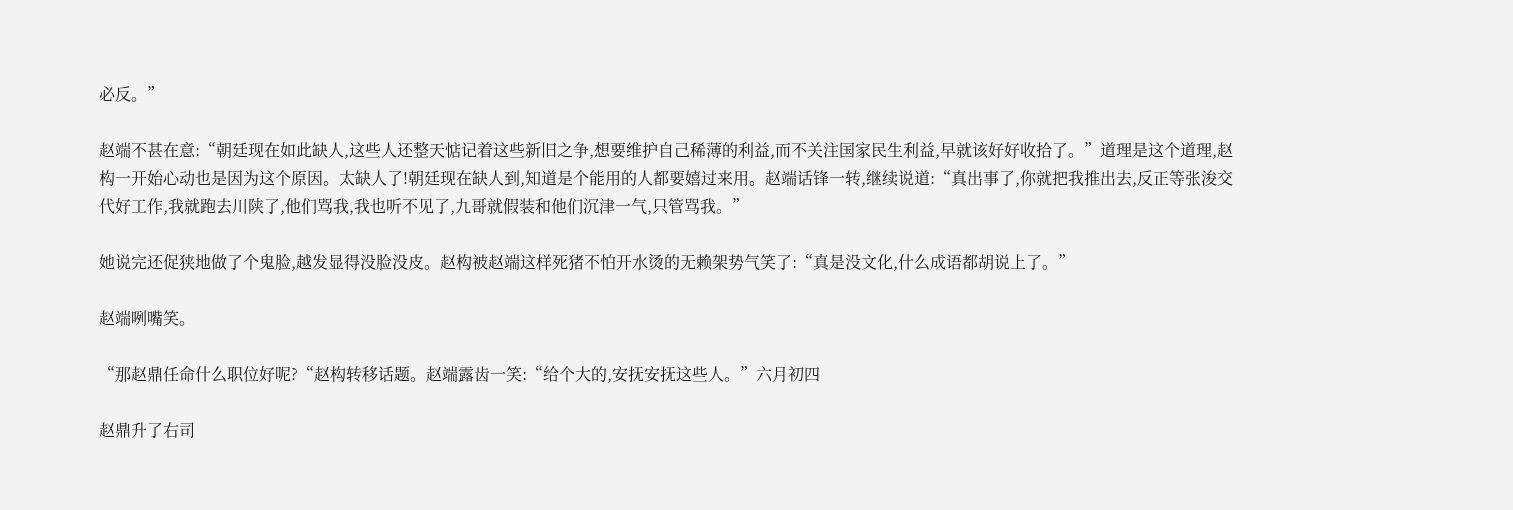必反。”

赵端不甚在意:“朝廷现在如此缺人,这些人还整天惦记着这些新旧之争,想要维护自己稀薄的利益,而不关注国家民生利益,早就该好好收拾了。”道理是这个道理,赵构一开始心动也是因为这个原因。太缺人了!朝廷现在缺人到,知道是个能用的人都要嬉过来用。赵端话锋一转,继续说道:“真出事了,你就把我推出去,反正等张浚交代好工作,我就跑去川陕了,他们骂我,我也听不见了,九哥就假装和他们沉津一气,只管骂我。”

她说完还促狭地做了个鬼脸,越发显得没脸没皮。赵构被赵端这样死猪不怕开水烫的无赖架势气笑了:“真是没文化,什么成语都胡说上了。”

赵端咧嘴笑。

“那赵鼎任命什么职位好呢?“赵构转移话题。赵端露齿一笑:“给个大的,安抚安抚这些人。”六月初四

赵鼎升了右司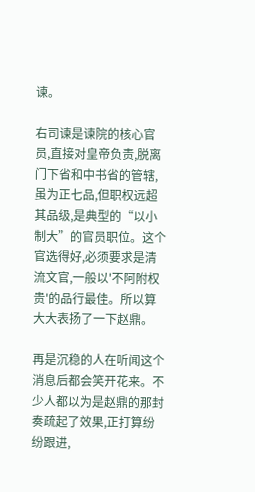谏。

右司谏是谏院的核心官员,直接对皇帝负责,脱离门下省和中书省的管辖,虽为正七品,但职权远超其品级,是典型的“以小制大”的官员职位。这个官选得好,必须要求是清流文官,一般以'不阿附权贵'的品行最佳。所以算大大表扬了一下赵鼎。

再是沉稳的人在听闻这个消息后都会笑开花来。不少人都以为是赵鼎的那封奏疏起了效果,正打算纷纷跟进,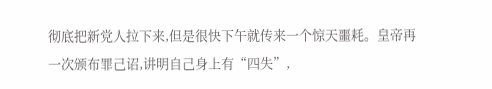彻底把新党人拉下来,但是很快下午就传来一个惊天噩耗。皇帝再一次颁布罪己诏,讲明自己身上有“四失”,